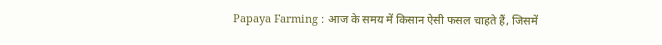Papaya Farming : आज के समय में किसान ऐसी फसल चाहते हैं, जिसमें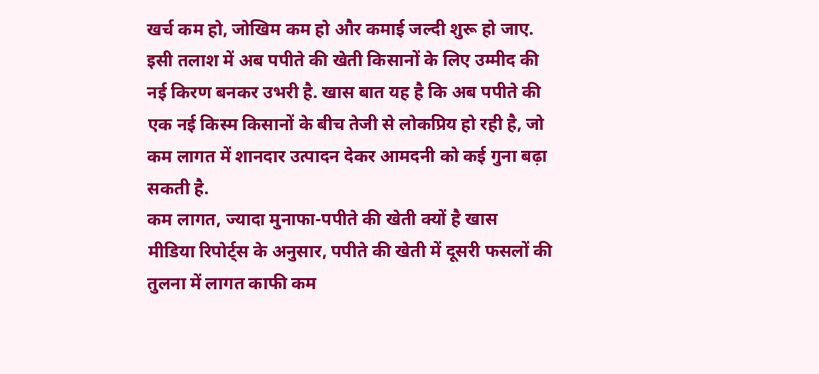खर्च कम हो, जोखिम कम हो और कमाई जल्दी शुरू हो जाए. इसी तलाश में अब पपीते की खेती किसानों के लिए उम्मीद की नई किरण बनकर उभरी है. खास बात यह है कि अब पपीते की एक नई किस्म किसानों के बीच तेजी से लोकप्रिय हो रही है, जो कम लागत में शानदार उत्पादन देकर आमदनी को कई गुना बढ़ा सकती है.
कम लागत, ज्यादा मुनाफा-पपीते की खेती क्यों है खास
मीडिया रिपोर्ट्स के अनुसार, पपीते की खेती में दूसरी फसलों की तुलना में लागत काफी कम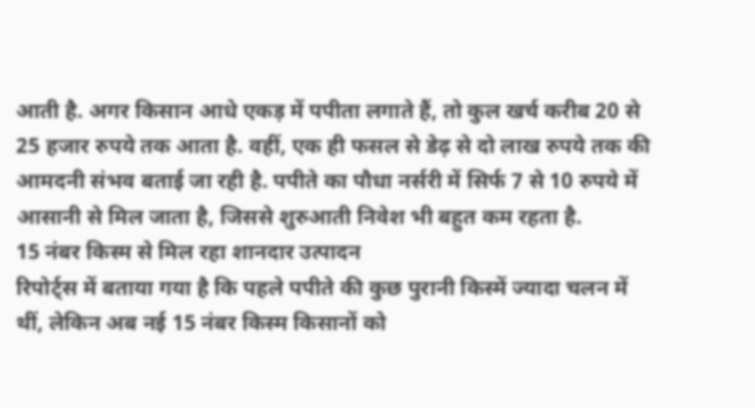आती है. अगर किसान आधे एकड़ में पपीता लगाते हैं, तो कुल खर्च करीब 20 से 25 हजार रुपये तक आता है. वहीं, एक ही फसल से डेढ़ से दो लाख रुपये तक की आमदनी संभव बताई जा रही है. पपीते का पौधा नर्सरी में सिर्फ 7 से 10 रुपये में आसानी से मिल जाता है, जिससे शुरुआती निवेश भी बहुत कम रहता है.
15 नंबर किस्म से मिल रहा शानदार उत्पादन
रिपोर्ट्स में बताया गया है कि पहले पपीते की कुछ पुरानी किस्में ज्यादा चलन में थीं, लेकिन अब नई 15 नंबर किस्म किसानों को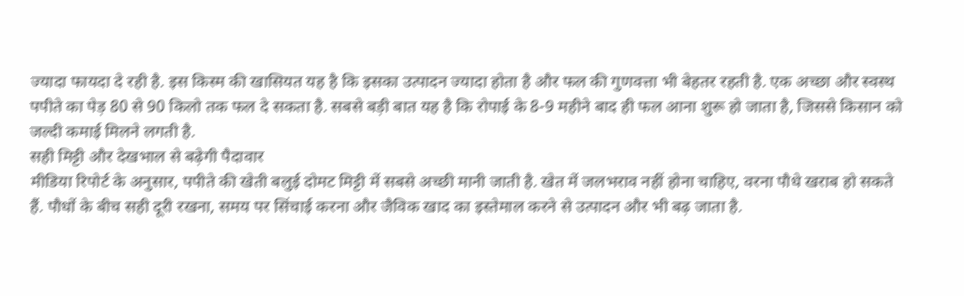ज्यादा फायदा दे रही है. इस किस्म की खासियत यह है कि इसका उत्पादन ज्यादा होता है और फल की गुणवत्ता भी बेहतर रहती है. एक अच्छा और स्वस्थ पपीते का पेड़ 80 से 90 किलो तक फल दे सकता है. सबसे बड़ी बात यह है कि रोपाई के 8-9 महीने बाद ही फल आना शुरू हो जाता है, जिससे किसान को जल्दी कमाई मिलने लगती है.
सही मिट्टी और देखभाल से बढ़ेगी पैदावार
मीडिया रिपोर्ट के अनुसार, पपीते की खेती बलुई दोमट मिट्टी में सबसे अच्छी मानी जाती है. खेत में जलभराव नहीं होना चाहिए, वरना पौधे खराब हो सकते हैं. पौधों के बीच सही दूरी रखना, समय पर सिंचाई करना और जैविक खाद का इस्तेमाल करने से उत्पादन और भी बढ़ जाता है.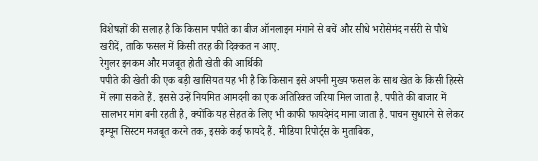विशेषज्ञों की सलाह है कि किसान पपीते का बीज ऑनलाइन मंगाने से बचें और सीधे भरोसेमंद नर्सरी से पौधे खरीदें, ताकि फसल में किसी तरह की दिक्कत न आए.
रेगुलर इनकम और मजबूत होती खेती की आर्थिकी
पपीते की खेती की एक बड़ी खासियत यह भी है कि किसान इसे अपनी मुख्य फसल के साथ खेत के किसी हिस्से में लगा सकते हैं. इससे उन्हें नियमित आमदनी का एक अतिरिक्त जरिया मिल जाता है. पपीते की बाजार में सालभर मांग बनी रहती है, क्योंकि यह सेहत के लिए भी काफी फायदेमंद माना जाता है. पाचन सुधारने से लेकर इम्यून सिस्टम मजबूत करने तक, इसके कई फायदे हैं. मीडिया रिपोर्ट्स के मुताबिक,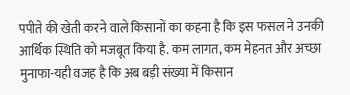पपीते की खेती करने वाले किसानों का कहना है कि इस फसल ने उनकी आर्थिक स्थिति को मजबूत किया है. कम लागत, कम मेहनत और अच्छा मुनाफा-यही वजह है कि अब बड़ी संख्या में किसान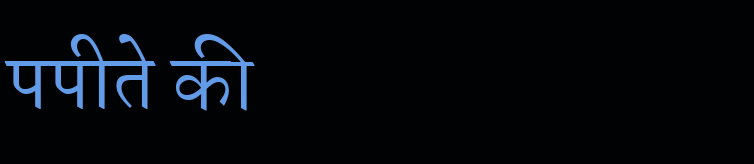पपीते की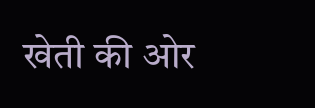खेती की ओर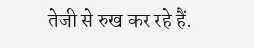तेजी से रुख कर रहे हैं.